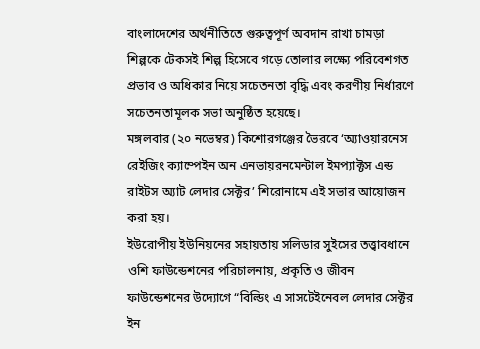বাংলাদেশের অর্থনীতিতে গুরুত্বপূর্ণ অবদান রাখা চামড়া শিল্পকে টেকসই শিল্প হিসেবে গড়ে তোলার লক্ষ্যে পরিবেশগত প্রভাব ও অধিকার নিয়ে সচেতনতা বৃদ্ধি এবং করণীয় নির্ধারণে সচেতনতামূলক সভা অনুষ্ঠিত হয়েছে।
মঙ্গলবার (২০ নভেম্বর) কিশোরগঞ্জের ভৈরবে ‘অ্যাওয়ারনেস রেইজিং ক্যাম্পেইন অন এনভায়রনমেন্টাল ইমপ্যাক্টস এন্ড রাইটস অ্যাট লেদার সেক্টর’ শিরোনামে এই সভার আয়োজন করা হয়।
ইউরোপীয় ইউনিয়নের সহায়তায় সলিডার সুইসের তত্ত্বাবধানে ওশি ফাউন্ডেশনের পরিচালনায়, প্রকৃতি ও জীবন ফাউন্ডেশনের উদ্যোগে “বিল্ডিং এ সাসটেইনেবল লেদার সেক্টর ইন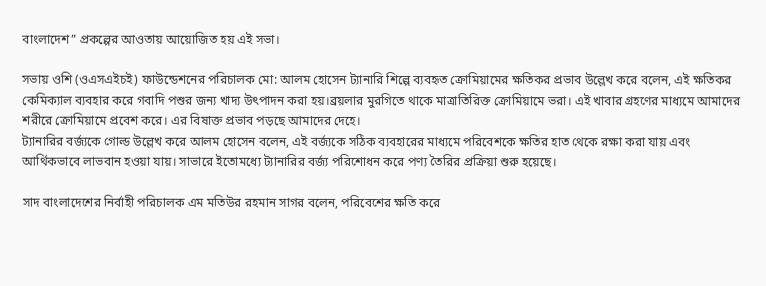বাংলাদেশ” প্রকল্পের আওতায় আয়োজিত হয় এই সভা।

সভায় ওশি (ওএসএইচই) ফাউন্ডেশনের পরিচালক মো: আলম হোসেন ট্যানারি শিল্পে ব্যবহৃত ক্রোমিয়ামের ক্ষতিকর প্রভাব উল্লেখ করে বলেন, এই ক্ষতিকর কেমিক্যাল ব্যবহার করে গবাদি পশুর জন্য খাদ্য উৎপাদন করা হয়।ব্রয়লার মুরগিতে থাকে মাত্রাতিরিক্ত ক্রোমিয়ামে ভরা। এই খাবার গ্রহণের মাধ্যমে আমাদের শরীরে ক্রোমিয়ামে প্রবেশ করে। এর বিষাক্ত প্রভাব পড়ছে আমাদের দেহে।
ট্যানারির বর্জ্যকে গোল্ড উল্লেখ করে আলম হোসেন বলেন, এই বর্জ্যকে সঠিক ব্যবহারের মাধ্যমে পরিবেশকে ক্ষতির হাত থেকে রক্ষা করা যায় এবং আর্থিকভাবে লাভবান হওয়া যায়। সাভারে ইতোমধ্যে ট্যানারির বর্জ্য পরিশোধন করে পণ্য তৈরির প্রক্রিয়া শুরু হয়েছে।

সাদ বাংলাদেশের নির্বাহী পরিচালক এম মতিউর রহমান সাগর বলেন, পরিবেশের ক্ষতি করে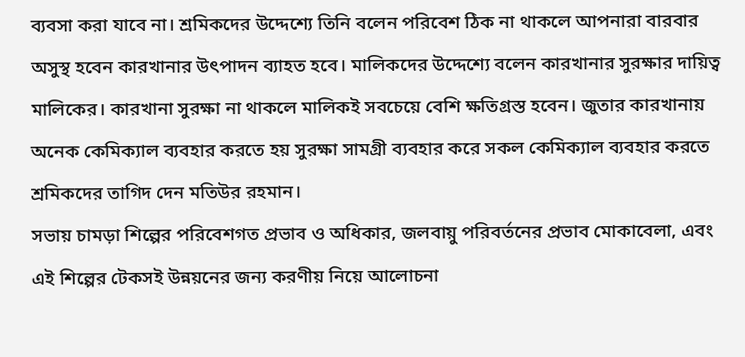ব্যবসা করা যাবে না। শ্রমিকদের উদ্দেশ্যে তিনি বলেন পরিবেশ ঠিক না থাকলে আপনারা বারবার অসুস্থ হবেন কারখানার উৎপাদন ব্যাহত হবে। মালিকদের উদ্দেশ্যে বলেন কারখানার সুরক্ষার দায়িত্ব মালিকের। কারখানা সুরক্ষা না থাকলে মালিকই সবচেয়ে বেশি ক্ষতিগ্রস্ত হবেন। জুতার কারখানায় অনেক কেমিক্যাল ব্যবহার করতে হয় সুরক্ষা সামগ্রী ব্যবহার করে সকল কেমিক্যাল ব্যবহার করতে শ্রমিকদের তাগিদ দেন মতিউর রহমান।
সভায় চামড়া শিল্পের পরিবেশগত প্রভাব ও অধিকার, জলবায়ু পরিবর্তনের প্রভাব মোকাবেলা, এবং এই শিল্পের টেকসই উন্নয়নের জন্য করণীয় নিয়ে আলোচনা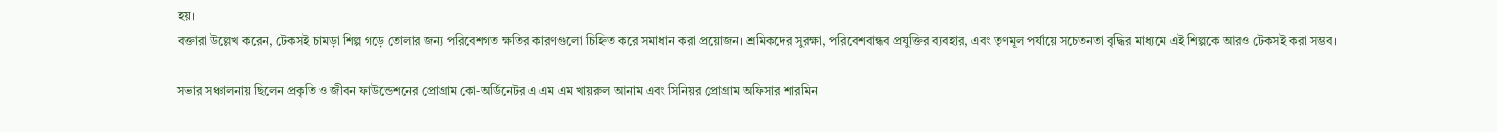হয়।
বক্তারা উল্লেখ করেন, টেকসই চামড়া শিল্প গড়ে তোলার জন্য পরিবেশগত ক্ষতির কারণগুলো চিহ্নিত করে সমাধান করা প্রয়োজন। শ্রমিকদের সুরক্ষা, পরিবেশবান্ধব প্রযুক্তির ব্যবহার, এবং তৃণমূল পর্যায়ে সচেতনতা বৃদ্ধির মাধ্যমে এই শিল্পকে আরও টেকসই করা সম্ভব।

সভার সঞ্চালনায় ছিলেন প্রকৃতি ও জীবন ফাউন্ডেশনের প্রোগ্রাম কো-অর্ডিনেটর এ এম এম খায়রুল আনাম এবং সিনিয়র প্রোগ্রাম অফিসার শারমিন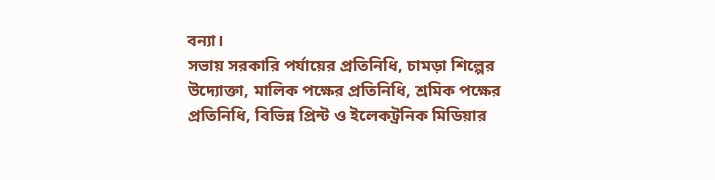বন্যা।
সভায় সরকারি পর্যায়ের প্রতিনিধি, চামড়া শিল্পের উদ্যোক্তা, মালিক পক্ষের প্রতিনিধি, শ্রমিক পক্ষের প্রতিনিধি, বিভিন্ন প্রিন্ট ও ইলেকট্রনিক মিডিয়ার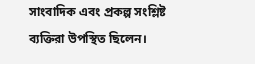সাংবাদিক এবং প্রকল্প সংশ্লিষ্ট ব্যক্তিরা উপস্থিত ছিলেন।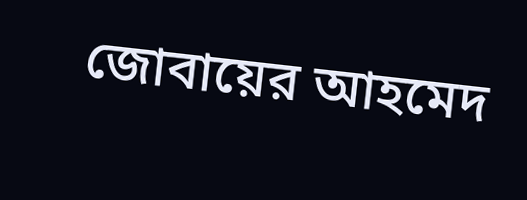জোবায়ের আহমেদ